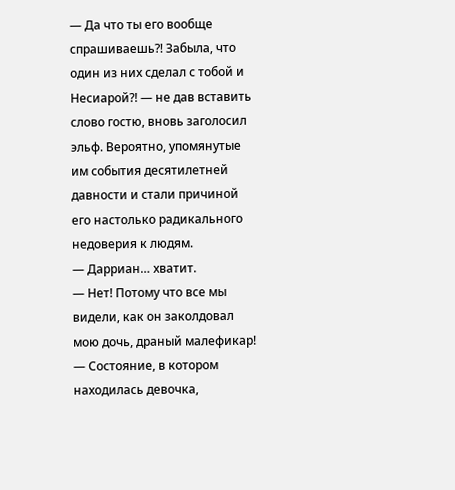— Да что ты его вообще спрашиваешь?! Забыла, что один из них сделал с тобой и Несиарой?! — не дав вставить слово гостю, вновь заголосил эльф. Вероятно, упомянутые им события десятилетней давности и стали причиной его настолько радикального недоверия к людям.
— Дарриан… хватит.
— Нет! Потому что все мы видели, как он заколдовал мою дочь, драный малефикар!
— Состояние, в котором находилась девочка,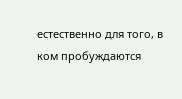естественно для того, в ком пробуждаются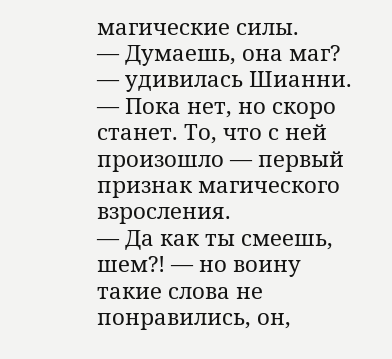магические силы.
— Думаешь, она маг? — удивилась Шианни.
— Пока нет, но скоро станет. То, что с ней произошло — первый признак магического взросления.
— Да как ты смеешь, шем?! — но воину такие слова не понравились, он,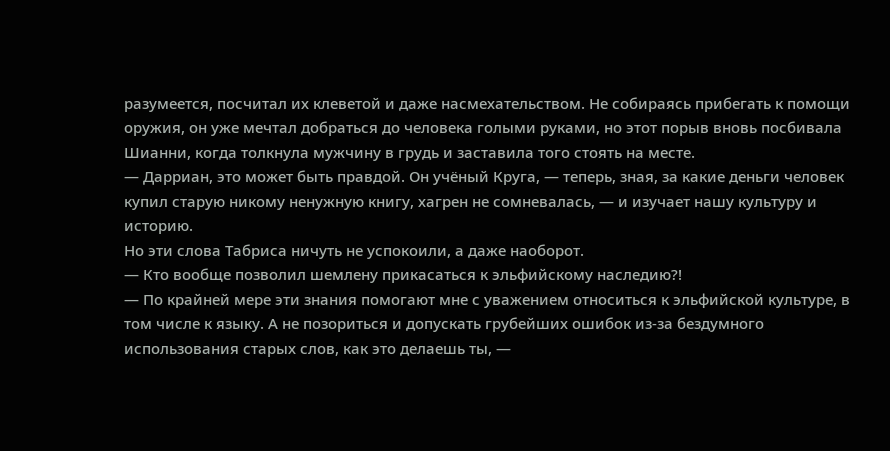разумеется, посчитал их клеветой и даже насмехательством. Не собираясь прибегать к помощи оружия, он уже мечтал добраться до человека голыми руками, но этот порыв вновь посбивала Шианни, когда толкнула мужчину в грудь и заставила того стоять на месте.
— Дарриан, это может быть правдой. Он учёный Круга, — теперь, зная, за какие деньги человек купил старую никому ненужную книгу, хагрен не сомневалась, — и изучает нашу культуру и историю.
Но эти слова Табриса ничуть не успокоили, а даже наоборот.
— Кто вообще позволил шемлену прикасаться к эльфийскому наследию?!
— По крайней мере эти знания помогают мне с уважением относиться к эльфийской культуре, в том числе к языку. А не позориться и допускать грубейших ошибок из-за бездумного использования старых слов, как это делаешь ты, —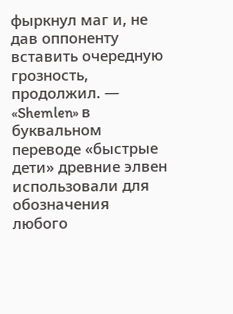фыркнул маг и, не дав оппоненту вставить очередную грозность, продолжил. — «Shemlen» в буквальном переводе «быстрые дети» древние элвен использовали для обозначения любого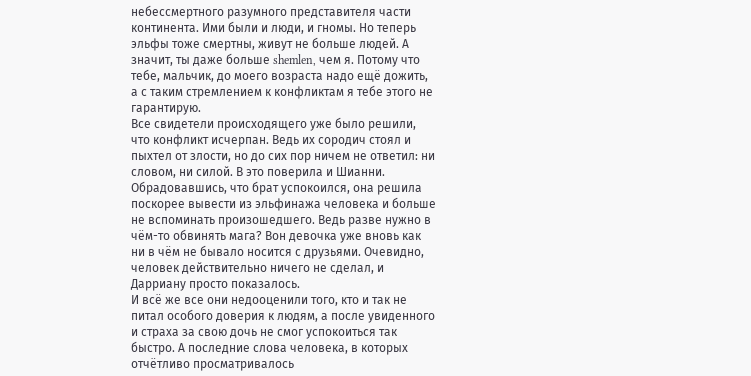небессмертного разумного представителя части континента. Ими были и люди, и гномы. Но теперь эльфы тоже смертны, живут не больше людей. А значит, ты даже больше shemlen, чем я. Потому что тебе, мальчик, до моего возраста надо ещё дожить, а с таким стремлением к конфликтам я тебе этого не гарантирую.
Все свидетели происходящего уже было решили, что конфликт исчерпан. Ведь их сородич стоял и пыхтел от злости, но до сих пор ничем не ответил: ни словом, ни силой. В это поверила и Шианни. Обрадовавшись, что брат успокоился, она решила поскорее вывести из эльфинажа человека и больше не вспоминать произошедшего. Ведь разве нужно в чём-то обвинять мага? Вон девочка уже вновь как ни в чём не бывало носится с друзьями. Очевидно, человек действительно ничего не сделал, и Дарриану просто показалось.
И всё же все они недооценили того, кто и так не питал особого доверия к людям, а после увиденного и страха за свою дочь не смог успокоиться так быстро. А последние слова человека, в которых отчётливо просматривалось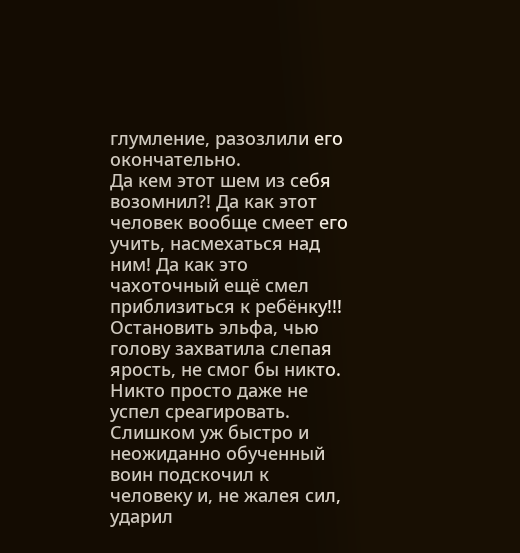глумление, разозлили его окончательно.
Да кем этот шем из себя возомнил?! Да как этот человек вообще смеет его учить, насмехаться над ним! Да как это чахоточный ещё смел приблизиться к ребёнку!!!
Остановить эльфа, чью голову захватила слепая ярость, не смог бы никто. Никто просто даже не успел среагировать. Слишком уж быстро и неожиданно обученный воин подскочил к человеку и, не жалея сил, ударил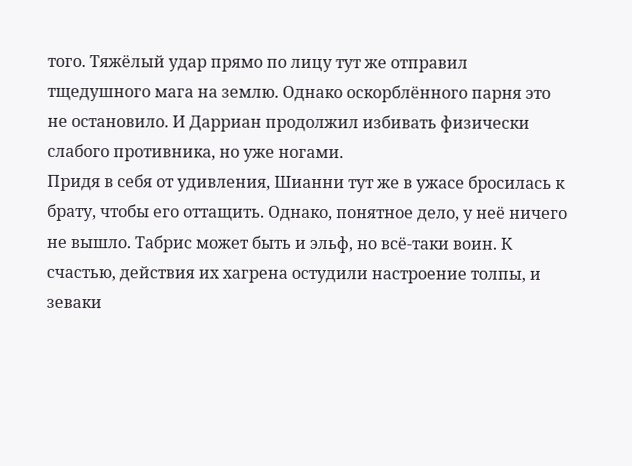того. Тяжёлый удар прямо по лицу тут же отправил тщедушного мага на землю. Однако оскорблённого парня это не остановило. И Дарриан продолжил избивать физически слабого противника, но уже ногами.
Придя в себя от удивления, Шианни тут же в ужасе бросилась к брату, чтобы его оттащить. Однако, понятное дело, у неё ничего не вышло. Табрис может быть и эльф, но всё-таки воин. К счастью, действия их хагрена остудили настроение толпы, и зеваки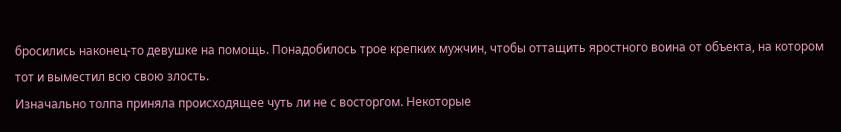бросились наконец-то девушке на помощь. Понадобилось трое крепких мужчин, чтобы оттащить яростного воина от объекта, на котором тот и выместил всю свою злость.
Изначально толпа приняла происходящее чуть ли не с восторгом. Некоторые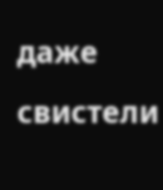даже свистели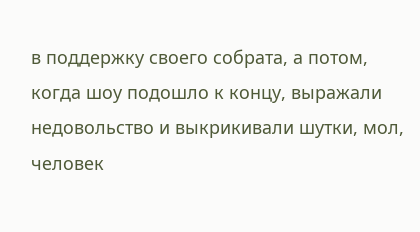в поддержку своего собрата, а потом, когда шоу подошло к концу, выражали недовольство и выкрикивали шутки, мол, человек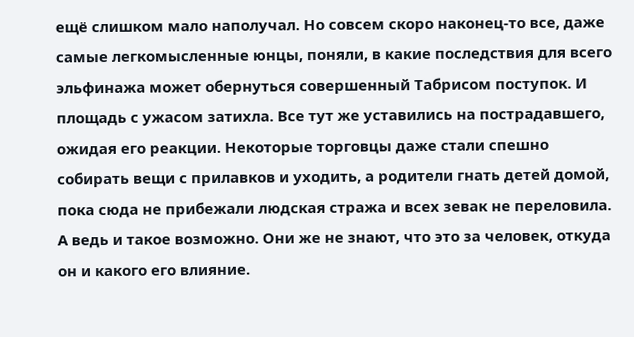ещё слишком мало наполучал. Но совсем скоро наконец-то все, даже самые легкомысленные юнцы, поняли, в какие последствия для всего эльфинажа может обернуться совершенный Табрисом поступок. И площадь с ужасом затихла. Все тут же уставились на пострадавшего, ожидая его реакции. Некоторые торговцы даже стали спешно собирать вещи с прилавков и уходить, а родители гнать детей домой, пока сюда не прибежали людская стража и всех зевак не переловила. А ведь и такое возможно. Они же не знают, что это за человек, откуда он и какого его влияние.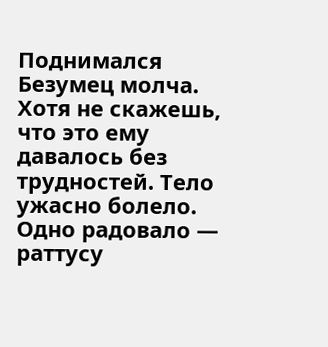Поднимался Безумец молча. Хотя не скажешь, что это ему давалось без трудностей. Тело ужасно болело. Одно радовало — раттусу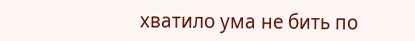хватило ума не бить по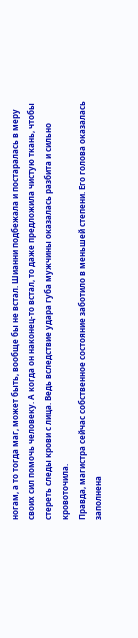ногам, а то тогда маг, может быть, вообще бы не встал. Шианни подбежала и постаралась в меру своих сил помочь человеку. А когда он наконец-то встал, то даже предложила чистую ткань, чтобы стереть следы крови с лица. Ведь вследствие удара губа мужчины оказалась разбита и сильно кровоточила.
Правда, магистра сейчас собственное состояние заботило в меньшей степени. Его голова оказалась заполнена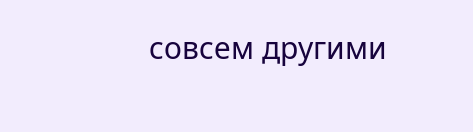совсем другими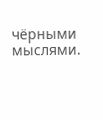чёрными мыслями.